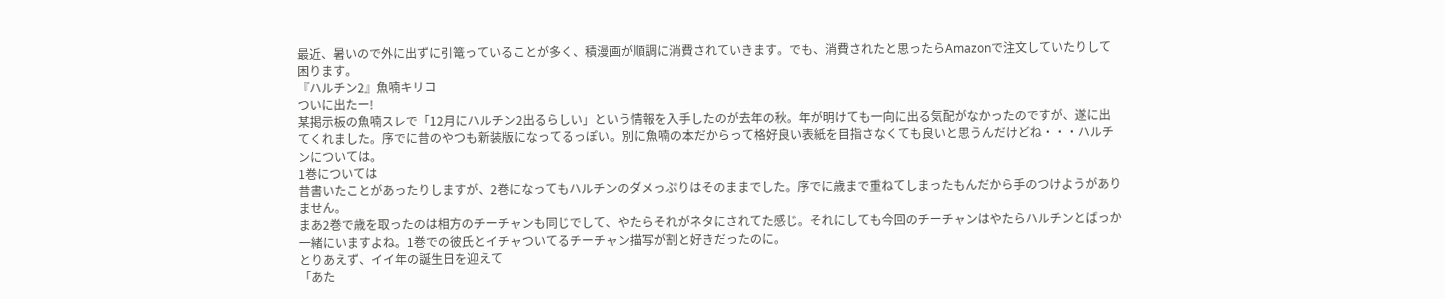最近、暑いので外に出ずに引篭っていることが多く、積漫画が順調に消費されていきます。でも、消費されたと思ったらAmazonで注文していたりして困ります。
『ハルチン2』魚喃キリコ
ついに出たー!
某掲示板の魚喃スレで「12月にハルチン2出るらしい」という情報を入手したのが去年の秋。年が明けても一向に出る気配がなかったのですが、遂に出てくれました。序でに昔のやつも新装版になってるっぽい。別に魚喃の本だからって格好良い表紙を目指さなくても良いと思うんだけどね・・・ハルチンについては。
1巻については
昔書いたことがあったりしますが、2巻になってもハルチンのダメっぷりはそのままでした。序でに歳まで重ねてしまったもんだから手のつけようがありません。
まあ2巻で歳を取ったのは相方のチーチャンも同じでして、やたらそれがネタにされてた感じ。それにしても今回のチーチャンはやたらハルチンとばっか一緒にいますよね。1巻での彼氏とイチャついてるチーチャン描写が割と好きだったのに。
とりあえず、イイ年の誕生日を迎えて
「あた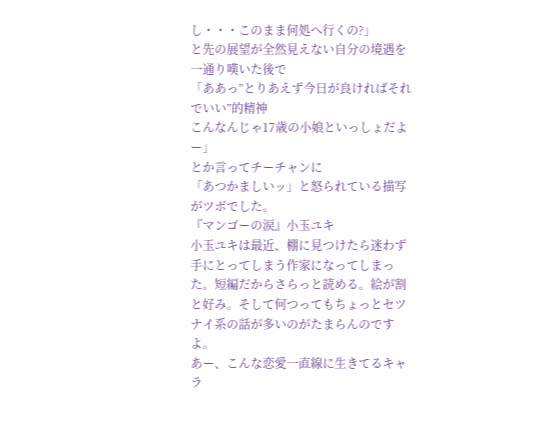し・・・このまま何処へ行くの?」
と先の展望が全然見えない自分の境遇を一通り嘆いた後で
「ああっ”とりあえず今日が良ければそれでいい”的精神
こんなんじゃ17歳の小娘といっしょだよー」
とか言ってチーチャンに
「あつかましいッ」と怒られている描写がツボでした。
『マンゴーの涙』小玉ユキ
小玉ユキは最近、棚に見つけたら迷わず手にとってしまう作家になってしまった。短編だからさらっと読める。絵が割と好み。そして何つってもちょっとセツナイ系の話が多いのがたまらんのですよ。
あー、こんな恋愛一直線に生きてるキャラ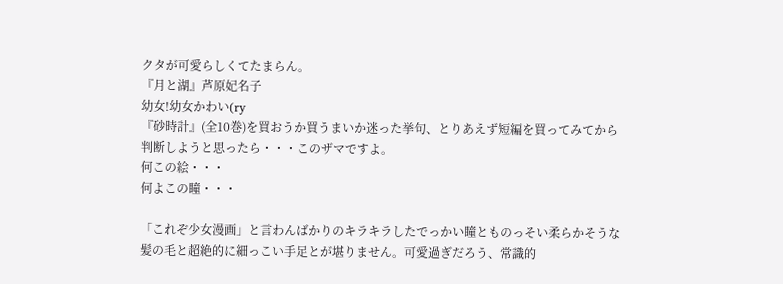クタが可愛らしくてたまらん。
『月と湖』芦原妃名子
幼女!幼女かわい(ry
『砂時計』(全10巻)を買おうか買うまいか迷った挙句、とりあえず短編を買ってみてから判断しようと思ったら・・・このザマですよ。
何この絵・・・
何よこの瞳・・・

「これぞ少女漫画」と言わんばかりのキラキラしたでっかい瞳とものっそい柔らかそうな髪の毛と超絶的に細っこい手足とが堪りません。可愛過ぎだろう、常識的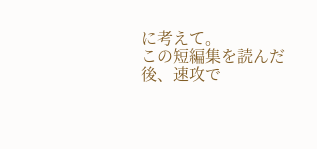に考えて。
この短編集を読んだ後、速攻で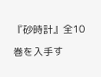『砂時計』全10巻を入手す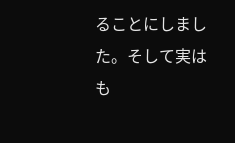ることにしました。そして実はも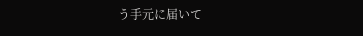う手元に届いて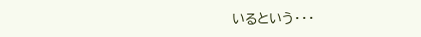いるという・・・